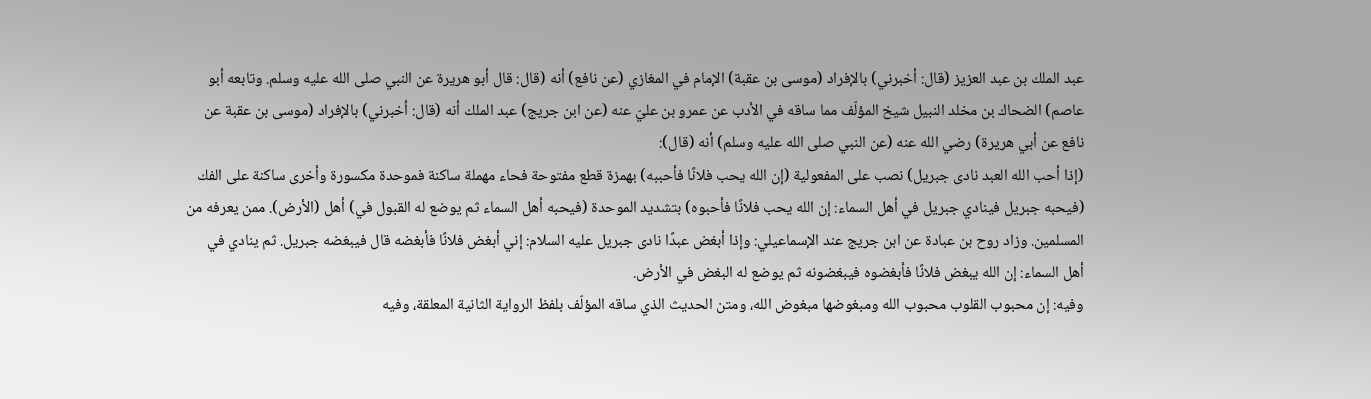عبد الملك بن عبد العزيز (قال: أخبرني) بالإفراد (موسى بن عقبة) الإمام في المغازي (عن نافع) أنه (قال: قال أبو هريرة عن النبي صلى الله عليه وسلم. وتابعه أبو عاصم) الضحاك بن مخلد النبيل شيخ المؤلّف مما ساقه في الأدب عن عمرو بن عليّ عنه (عن ابن جريج) عبد الملك أنه (قال: أخبرني) بالإفراد (موسى بن عقبة عن نافع عن أبي هريرة) رضي الله عنه (عن النبي صلى الله عليه وسلم) أنه (قال):
(إذا أحب الله العبد نادى جبريل) نصب على المفعولية (إن الله يحب فلانًا فأحببه) بهمزة قطع مفتوحة فحاء مهملة ساكنة فموحدة مكسورة وأخرى ساكنة على الفك (فيحبه جبريل فينادي جبريل في أهل السماء: إن الله يحب فلانًا فأحبوه) بتشديد الموحدة (فيحبه أهل السماء ثم يوضع له القبول في) أهل (الأرض). ممن يعرفه من المسلمين. وزاد روح بن عبادة عن ابن جريج عند الإسماعيلي: وإذا أبغض عبدًا نادى جبريل عليه السلام: إني أبغض فلانًا فأبغضه قال فيبغضه جبريل. ثم ينادي في أهل السماء: إن الله يبغض فلانًا فأبغضوه فيبغضونه ثم يوضع له البغض في الأرض.
وفيه: إن محبوب القلوب محبوب الله ومبغوضها مبغوض الله، ومتن الحديث الذي ساقه المؤلّف بلفظ الرواية الثانية المعلقة، وفيه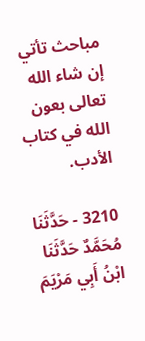مباحث تأتي إن شاء الله تعالى بعون الله في كتاب الأدب.

3210 - حَدَّثَنَا مُحَمَّدٌ حَدَّثَنَا ابْنُ أَبِي مَرْيَمَ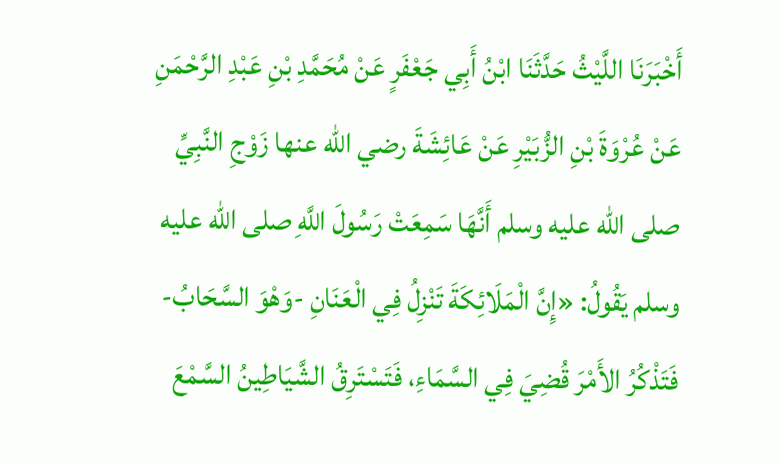أَخْبَرَنَا اللَّيْثُ حَدَّثَنَا ابْنُ أَبِي جَعْفَرٍ عَنْ مُحَمَّدِ بْنِ عَبْدِ الرَّحْمَنِ عَنْ عُرْوَةَ بْنِ الزُّبَيْرِ عَنْ عَائِشَةَ رضي الله عنها زَوْجِ النَّبِيِّ صلى الله عليه وسلم أَنَّهَا سَمِعَتْ رَسُولَ اللَّهِ صلى الله عليه وسلم يَقُولُ: «إِنَّ الْمَلَائِكَةَ تَنْزِلُ فِي الْعَنَانِ -وَهْوَ السَّحَابُ- فَتَذْكُرُ الأَمْرَ قُضِيَ فِي السَّمَاءِ، فَتَسْتَرِقُ الشَّيَاطِينُ السَّمْعَ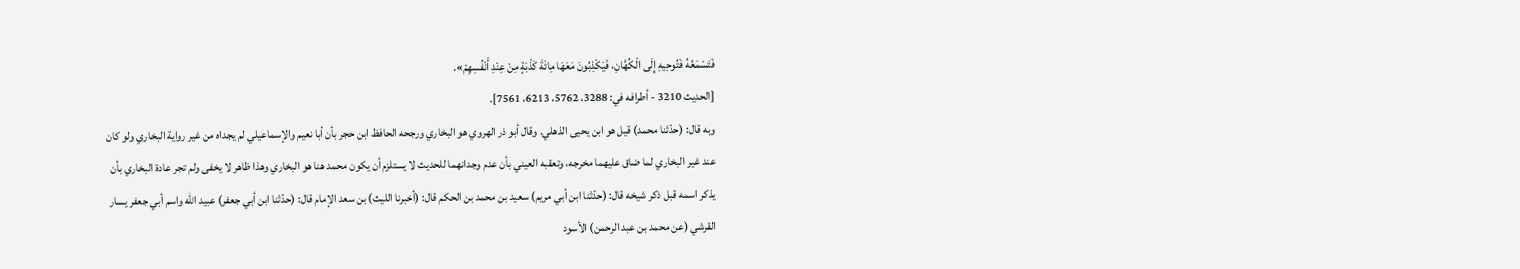فَتَسْمَعُهُ فَتُوحِيهِ إِلَى الْكُهَّانِ، فَيَكْذِبُونَ مَعَهَا مِائَةَ كَذْبَةٍ مِنْ عِنْدِ أَنْفُسِهِمْ».
[الحديث 3210 - أطرافه في: 3288، 5762، 6213، 7561].
وبه قال: (حدّثنا محمد) قيل هو ابن يحيى الذهلي. وقال أبو ذر الهروي هو البخاري ورجحه الحافظ ابن حجر بأن أبا نعيم والإسماعيلي لم يجداه من غير رواية البخاري ولو كان عند غير البخاري لما ضاق عليهما مخرجه، وتعقبه العيني بأن عدم وجدانهما للحديث لا يستلزم أن يكون محمد هنا هو البخاري وهذا ظاهر لا يخفى ولم تجر عادة البخاري بأن يذكر اسمه قبل ذكر شيخه قال: (حدّثنا ابن أبي مريم) سعيد بن محمد بن الحكم قال: (أخبرنا الليث) بن سعد الإمام قال: (حدّثنا ابن أبي جعفر) عبيد الله واسم أبي جعفر يسار القرشي (عن محمد بن عبد الرحمن) الأسود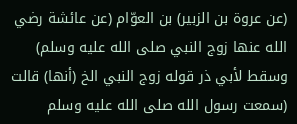(عن عروة بن الزبير) بن العوّام (عن عائشة رضي الله عنها زوج النبي صلى الله عليه وسلم) وسقط لأبي ذر قوله زوج النبي الخ (أنها) قالت (سمعت رسول الله صلى الله عليه وسلم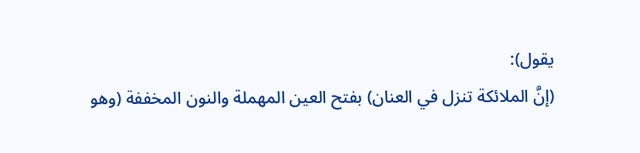يقول):
(إنَّ الملائكة تنزل في العنان) بفتح العين المهملة والنون المخففة (وهو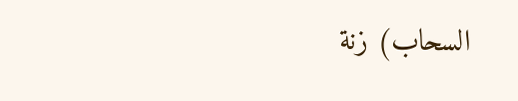السحاب) زنة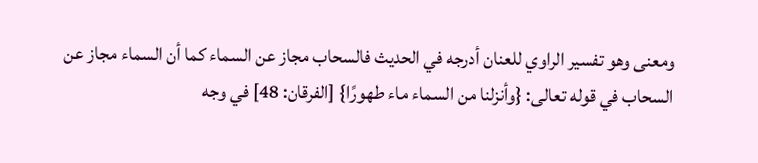ومعنى وهو تفسير الراوي للعنان أدرجه في الحديث فالسحاب مجاز عن السماء كما أن السماء مجاز عن السحاب في قوله تعالى: {وأنزلنا من السماء ماء طهورًا} [الفرقان: 48] في وجه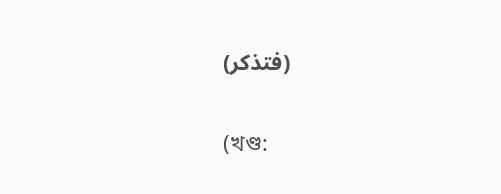(فتذكر)

(খণ্ড: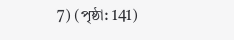7) (পৃষ্ঠা: 141)